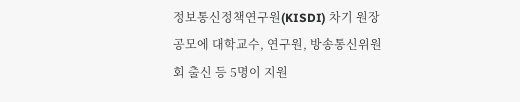정보통신정책연구원(KISDI) 차기 원장 공모에 대학교수, 연구원, 방송통신위원회 출신 등 5명이 지원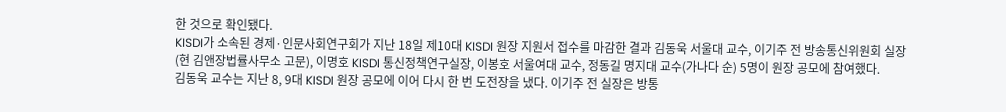한 것으로 확인됐다.
KISDI가 소속된 경제·인문사회연구회가 지난 18일 제10대 KISDI 원장 지원서 접수를 마감한 결과 김동욱 서울대 교수, 이기주 전 방송통신위원회 실장(현 김앤장법률사무소 고문), 이명호 KISDI 통신정책연구실장, 이봉호 서울여대 교수, 정동길 명지대 교수(가나다 순) 5명이 원장 공모에 참여했다.
김동욱 교수는 지난 8, 9대 KISDI 원장 공모에 이어 다시 한 번 도전장을 냈다. 이기주 전 실장은 방통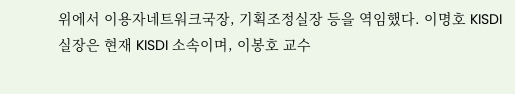위에서 이용자네트워크국장, 기획조정실장 등을 역임했다. 이명호 KISDI 실장은 현재 KISDI 소속이며, 이봉호 교수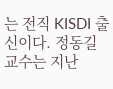는 전직 KISDI 출신이다. 정동길 교수는 지난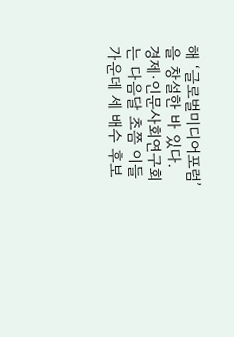해 ‘글로벌미디어포럼’을 창설한 바 있다.
경제·인문사회연구회는 다음달 초쯤 이들 가운데 세 배수 후보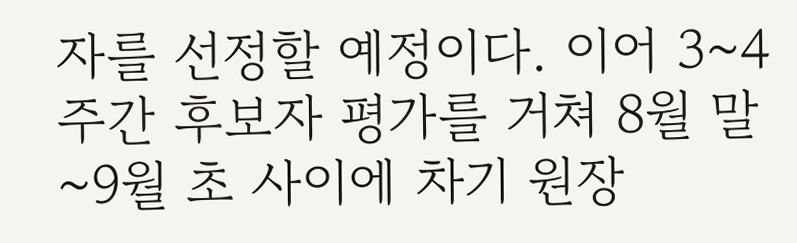자를 선정할 예정이다. 이어 3~4주간 후보자 평가를 거쳐 8월 말~9월 초 사이에 차기 원장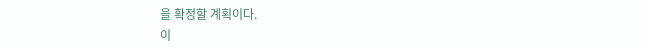을 확정할 계획이다.
이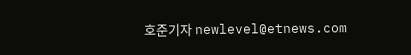호준기자 newlevel@etnews.com